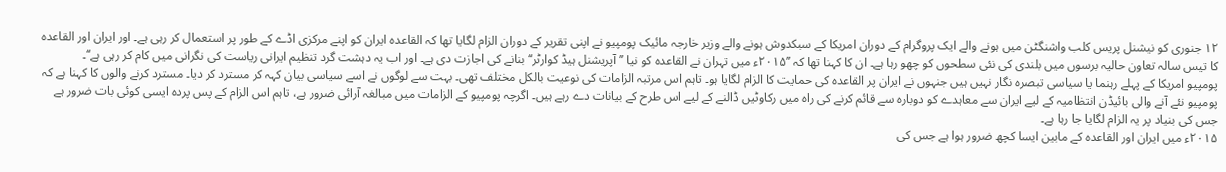۱۲ جنوری کو نیشنل پریس کلب واشنگٹن میں ہونے والے ایک پروگرام کے دوران امریکا کے سبکدوش ہونے والے وزیر خارجہ مائیک پومپیو نے اپنی تقریر کے دوران الزام لگایا تھا کہ القاعدہ ایران کو اپنے مرکزی اڈے کے طور پر استعمال کر رہی ہے۔ اور ایران اور القاعدہ کا تیس سالہ تعاون حالیہ برسوں میں بلندی کی نئی سطحوں کو چھو رہا ہے۔ ان کا کہنا تھا کہ ’’۲۰۱۵ء میں تہران نے القاعدہ کو نیا ’’آپریشنل ہیڈ کوارٹر‘‘ بنانے کی اجازت دی ہے۔ اور اب یہ دہشت گرد تنظیم ایرانی ریاست کی نگرانی میں کام کر رہی ہے‘‘۔
پومپیو امریکا کے پہلے رہنما یا سیاسی تبصرہ نگار نہیں ہیں جنہوں نے ایران پر القاعدہ کی حمایت کا الزام لگایا ہو۔ تاہم اس مرتبہ الزامات کی نوعیت بالکل مختلف تھی۔ بہت سے لوگوں نے اسے سیاسی بیان کہہ کر مسترد کر دیا۔ مسترد کرنے والوں کا کہنا ہے کہ پومپیو نئے آنے والی بائیڈن انتظامیہ کے لیے ایران سے معاہدے کو دوبارہ سے قائم کرنے کی راہ میں رکاوٹیں ڈالنے کے لیے اس طرح کے بیانات دے رہے ہیں۔ اگرچہ پومپیو کے الزامات میں مبالغہ آرائی ضرور ہے، تاہم اس الزام کے پس پردہ ایسی کوئی بات ضرور ہے جس کی بنیاد پر یہ الزام لگایا جا رہا ہے۔
۲۰۱۵ء میں ایران اور القاعدہ کے مابین ایسا کچھ ضرور ہوا ہے جس کی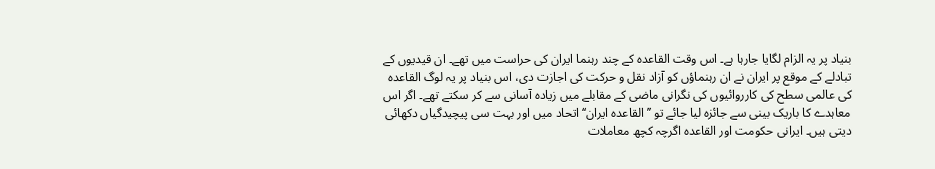بنیاد پر یہ الزام لگایا جارہا ہے۔ اس وقت القاعدہ کے چند رہنما ایران کی حراست میں تھے۔ ان قیدیوں کے تبادلے کے موقع پر ایران نے ان رہنماؤں کو آزاد نقل و حرکت کی اجازت دی، اس بنیاد پر یہ لوگ القاعدہ کی عالمی سطح کی کارروائیوں کی نگرانی ماضی کے مقابلے میں زیادہ آسانی سے کر سکتے تھے۔ اگر اس معاہدے کا باریک بینی سے جائزہ لیا جائے تو ’’القاعدہ ایران‘‘ اتحاد میں اور بہت سی پیچیدگیاں دکھائی دیتی ہیں۔ ایرانی حکومت اور القاعدہ اگرچہ کچھ معاملات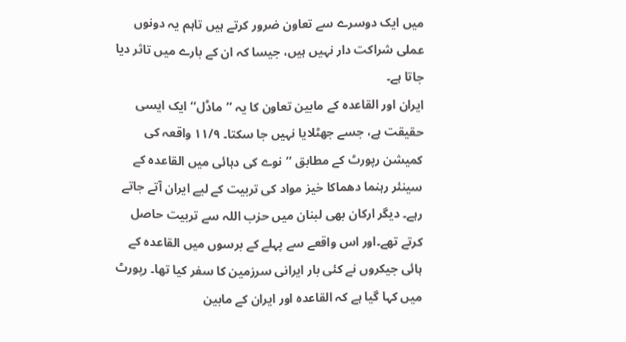میں ایک دوسرے سے تعاون ضرور کرتے ہیں تاہم یہ دونوں عملی شراکت دار نہیں ہیں، جیسا کہ ان کے بارے میں تاثر دیا جاتا ہے۔
ایران اور القاعدہ کے مابین تعاون کا یہ ’’ماڈل‘‘ ایک ایسی حقیقت ہے، جسے جھٹلایا نہیں جا سکتا۔ ۱۱/۹ واقعہ کی کمیشن رپورٹ کے مطابق ’’نوے کی دہائی میں القاعدہ کے سینئر رہنما دھماکا خیز مواد کی تربیت کے لیے ایران آتے جاتے رہے۔ دیگر ارکان بھی لبنان میں حزب اللہ سے تربیت حاصل کرتے تھے۔اور اس واقعے سے پہلے کے برسوں میں القاعدہ کے ہائی جیکروں نے کئی بار ایرانی سرزمین کا سفر کیا تھا۔ رپورٹ میں کہا گیا ہے کہ القاعدہ اور ایران کے مابین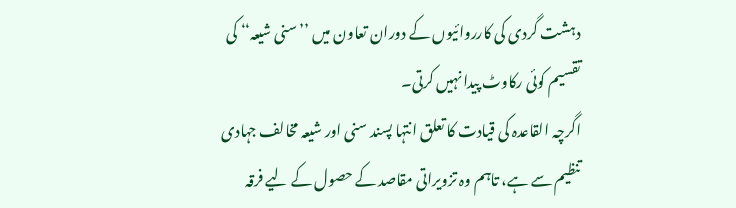دہشت گردی کی کارروائیوں کے دوران تعاون میں ’’سنی شیعہ‘‘ کی تقسیم کوئی رکاوٹ پیدا نہیں کرتی۔
اگرچہ القاعدہ کی قیادت کا تعلق انتہا پسند سنی اور شیعہ مخالف جہادی تنظیم سے ہے، تاہم وہ تزویراتی مقاصد کے حصول کے لیے فرقہ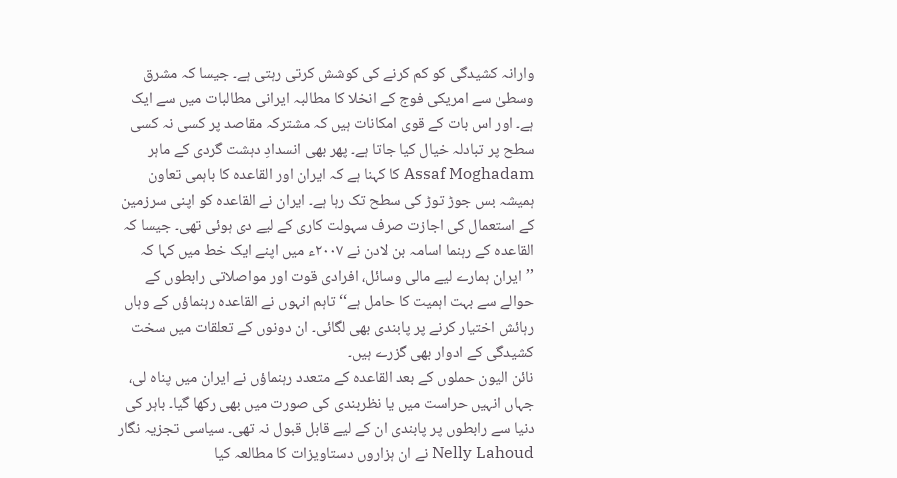وارانہ کشیدگی کو کم کرنے کی کوشش کرتی رہتی ہے۔ جیسا کہ مشرق وسطیٰ سے امریکی فوج کے انخلا کا مطالبہ ایرانی مطالبات میں سے ایک ہے۔ اور اس بات کے قوی امکانات ہیں کہ مشترکہ مقاصد پر کسی نہ کسی سطح پر تبادلہ خیال کیا جاتا ہے۔ پھر بھی انسدادِ دہشت گردی کے ماہر Assaf Moghadam کا کہنا ہے کہ ایران اور القاعدہ کا باہمی تعاون ہمیشہ بس جوڑ توڑ کی سطح تک رہا ہے۔ ایران نے القاعدہ کو اپنی سرزمین کے استعمال کی اجازت صرف سہولت کاری کے لیے دی ہوئی تھی۔ جیسا کہ القاعدہ کے رہنما اسامہ بن لادن نے ۲۰۰۷ء میں اپنے ایک خط میں کہا کہ ’’ایران ہمارے لیے مالی وسائل، افرادی قوت اور مواصلاتی رابطوں کے حوالے سے بہت اہمیت کا حامل ہے‘‘ تاہم انہوں نے القاعدہ رہنماؤں کے وہاں رہائش اختیار کرنے پر پابندی بھی لگائی۔ ان دونوں کے تعلقات میں سخت کشیدگی کے ادوار بھی گزرے ہیں۔
نائن الیون حملوں کے بعد القاعدہ کے متعدد رہنماؤں نے ایران میں پناہ لی، جہاں انہیں حراست میں یا نظربندی کی صورت میں بھی رکھا گیا۔ باہر کی دنیا سے رابطوں پر پابندی ان کے لیے قابل قبول نہ تھی۔ سیاسی تجزیہ نگار Nelly Lahoud نے ان ہزاروں دستاویزات کا مطالعہ کیا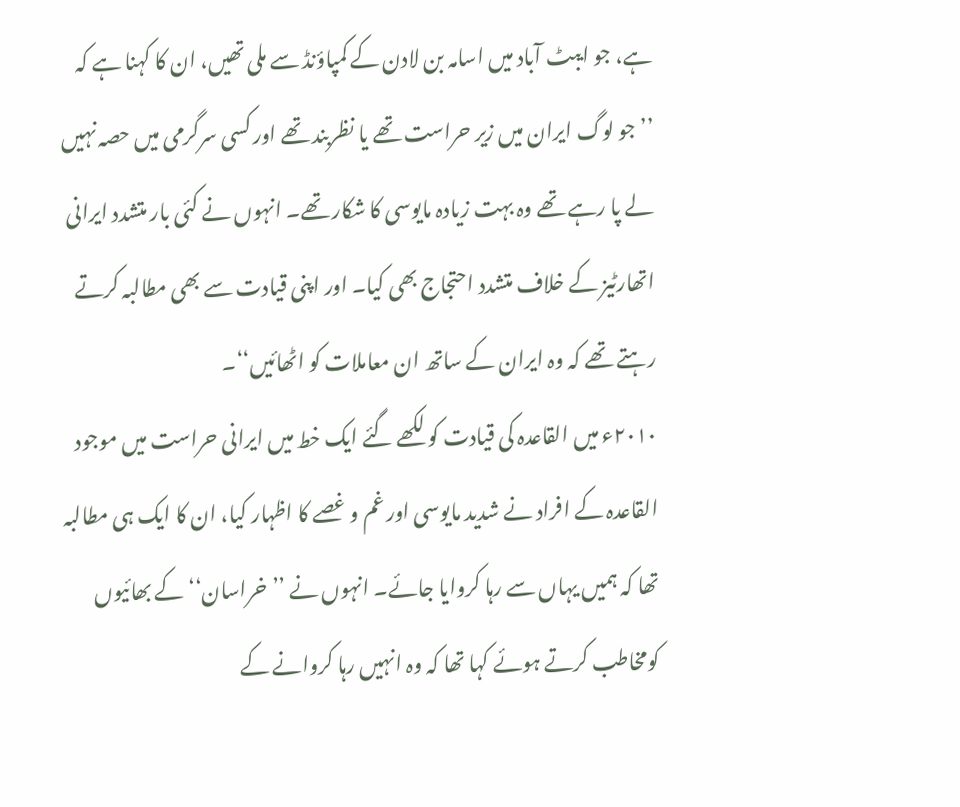ہے، جو ایبٹ آباد میں اسامہ بن لادن کے کمپاؤنڈ سے ملی تھیں، ان کا کہنا ہے کہ ’’جو لوگ ایران میں زیر حراست تھے یا نظربند تھے اور کسی سرگرمی میں حصہ نہیں لے پا رہے تھے وہ بہت زیادہ مایوسی کا شکار تھے۔ انہوں نے کئی بار متشدد ایرانی اتھارٹیز کے خلاف متشدد احتجاج بھی کیا۔ اور اپنی قیادت سے بھی مطالبہ کرتے رہتے تھے کہ وہ ایران کے ساتھ ان معاملات کو اٹھائیں‘‘۔
۲۰۱۰ء میں القاعدہ کی قیادت کو لکھے گئے ایک خط میں ایرانی حراست میں موجود القاعدہ کے افراد نے شدید مایوسی اور غم و غصے کا اظہار کیا، ان کا ایک ہی مطالبہ تھا کہ ہمیں یہاں سے رہا کروایا جائے۔ انہوں نے ’’خراسان‘‘ کے بھائیوں کومخاطب کرتے ہوئے کہا تھا کہ وہ انہیں رہا کروانے کے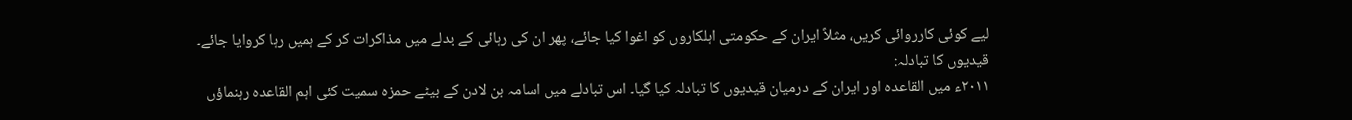لیے کوئی کارروائی کریں، مثلاً ایران کے حکومتی اہلکاروں کو اغوا کیا جائے، پھر ان کی رہائی کے بدلے میں مذاکرات کر کے ہمیں رہا کروایا جائے۔
قیدیوں کا تبادلہ:
۲۰۱۱ء میں القاعدہ اور ایران کے درمیان قیدیوں کا تبادلہ کیا گیا۔ اس تبادلے میں اسامہ بن لادن کے بیٹے حمزہ سمیت کئی اہم القاعدہ رہنماؤں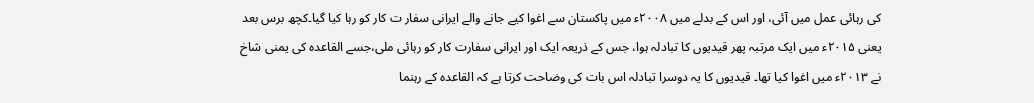کی رہائی عمل میں آئی، اور اس کے بدلے میں ۲۰۰۸ء میں پاکستان سے اغوا کیے جانے والے ایرانی سفار ت کار کو رہا کیا گیا۔کچھ برس بعد یعنی ۲۰۱۵ء میں ایک مرتبہ پھر قیدیوں کا تبادلہ ہوا، جس کے ذریعہ ایک اور ایرانی سفارت کار کو رہائی ملی،جسے القاعدہ کی یمنی شاخ نے ۲۰۱۳ء میں اغوا کیا تھا۔ قیدیوں کا یہ دوسرا تبادلہ اس بات کی وضاحت کرتا ہے کہ القاعدہ کے رہنما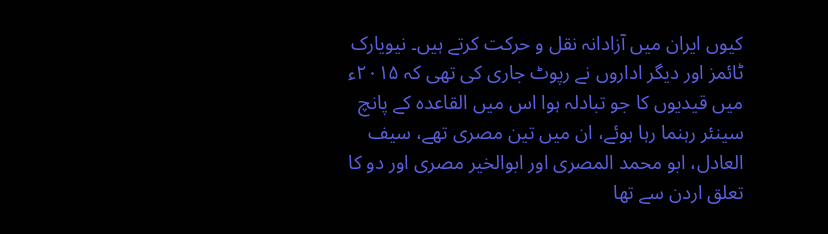کیوں ایران میں آزادانہ نقل و حرکت کرتے ہیں۔ نیویارک ٹائمز اور دیگر اداروں نے رپوٹ جاری کی تھی کہ ۲۰۱۵ء میں قیدیوں کا جو تبادلہ ہوا اس میں القاعدہ کے پانچ سینئر رہنما رہا ہوئے، ان میں تین مصری تھے، سیف العادل، ابو محمد المصری اور ابوالخیر مصری اور دو کا تعلق اردن سے تھا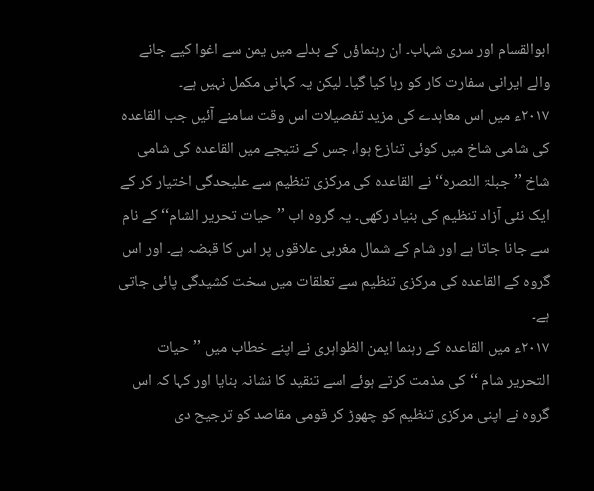ابوالقسام اور سری شہاب۔ ان رہنماؤں کے بدلے میں یمن سے اغوا کیے جانے والے ایرانی سفارت کار کو رہا کیا گیا۔ لیکن یہ کہانی مکمل نہیں ہے۔
۲۰۱۷ء میں اس معاہدے کی مزید تفصیلات اس وقت سامنے آئیں جب القاعدہ کی شامی شاخ میں کوئی تنازع ہوا، جس کے نتیجے میں القاعدہ کی شامی شاخ ’’جبلۃ النصرہ‘‘ نے القاعدہ کی مرکزی تنظیم سے علیحدگی اختیار کر کے ایک نئی آزاد تنظیم کی بنیاد رکھی۔ یہ گروہ اب ’’حیات تحریر الشام‘‘ کے نام سے جانا جاتا ہے اور شام کے شمال مغربی علاقوں پر اس کا قبضہ ہے۔ اور اس گروہ کے القاعدہ کی مرکزی تنظیم سے تعلقات میں سخت کشیدگی پائی جاتی ہے۔
۲۰۱۷ء میں القاعدہ کے رہنما ایمن الظواہری نے اپنے خطاب میں ’’حیات التحریر شام ‘‘کی مذمت کرتے ہوئے اسے تنقید کا نشانہ بنایا اور کہا کہ اس گروہ نے اپنی مرکزی تنظیم کو چھوڑ کر قومی مقاصد کو ترجیح دی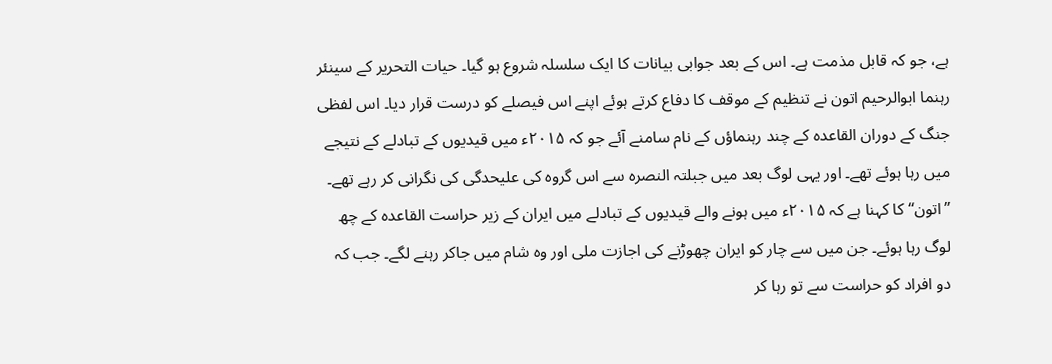ہے، جو کہ قابل مذمت ہے۔ اس کے بعد جوابی بیانات کا ایک سلسلہ شروع ہو گیا۔ حیات التحریر کے سینئر رہنما ابوالرحیم اتون نے تنظیم کے موقف کا دفاع کرتے ہوئے اپنے اس فیصلے کو درست قرار دیا۔ اس لفظی جنگ کے دوران القاعدہ کے چند رہنماؤں کے نام سامنے آئے جو کہ ۲۰۱۵ء میں قیدیوں کے تبادلے کے نتیجے میں رہا ہوئے تھے۔ اور یہی لوگ بعد میں جبلتہ النصرہ سے اس گروہ کی علیحدگی کی نگرانی کر رہے تھے۔
’’اتون‘‘ کا کہنا ہے کہ ۲۰۱۵ء میں ہونے والے قیدیوں کے تبادلے میں ایران کے زیر حراست القاعدہ کے چھ لوگ رہا ہوئے۔ جن میں سے چار کو ایران چھوڑنے کی اجازت ملی اور وہ شام میں جاکر رہنے لگے۔ جب کہ دو افراد کو حراست سے تو رہا کر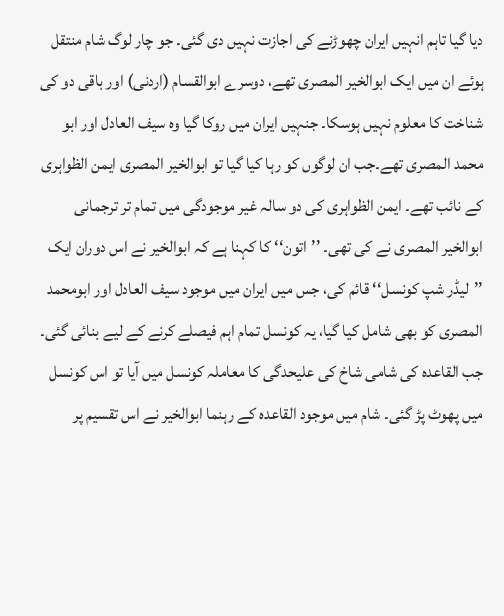دیا گیا تاہم انہیں ایران چھوڑنے کی اجازت نہیں دی گئی۔ جو چار لوگ شام منتقل ہوئے ان میں ایک ابوالخیر المصری تھے، دوسرے ابوالقسام (اردنی) اور باقی دو کی شناخت کا معلوم نہیں ہوسکا۔ جنہیں ایران میں روکا گیا وہ سیف العادل اور ابو محمد المصری تھے۔جب ان لوگوں کو رہا کیا گیا تو ابوالخیر المصری ایمن الظواہری کے نائب تھے۔ ایمن الظواہری کی دو سالہ غیر موجودگی میں تمام تر ترجمانی ابوالخیر المصری نے کی تھی۔ ’’اتون‘‘ کا کہنا ہے کہ ابوالخیر نے اس دوران ایک ’’لیڈر شپ کونسل‘‘ قائم کی، جس میں ایران میں موجود سیف العادل اور ابومحمد المصری کو بھی شامل کیا گیا، یہ کونسل تمام اہم فیصلے کرنے کے لیے بنائی گئی۔ جب القاعدہ کی شامی شاخ کی علیحدگی کا معاملہ کونسل میں آیا تو اس کونسل میں پھوٹ پڑ گئی۔ شام میں موجود القاعدہ کے رہنما ابوالخیر نے اس تقسیم پر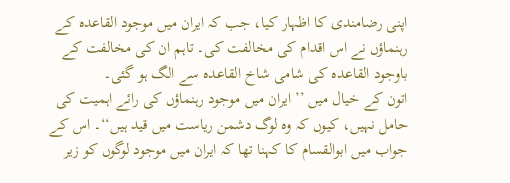اپنی رضامندی کا اظہار کیا، جب کہ ایران میں موجود القاعدہ کے رہنماؤں نے اس اقدام کی مخالفت کی۔ تاہم ان کی مخالفت کے باوجود القاعدہ کی شامی شاخ القاعدہ سے الگ ہو گئی۔
اتون کے خیال میں ’’ایران میں موجود رہنماؤں کی رائے اہمیت کی حامل نہیں، کیوں کہ وہ لوگ دشمن ریاست میں قید ہیں‘‘۔ اس کے جواب میں ابوالقسام کا کہنا تھا کہ ایران میں موجود لوگوں کو زیر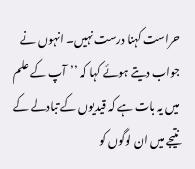حراست کہنا درست نہیں۔ انہوں نے جواب دیتے ہوئے کہا کہ ’’آپ کے علم میں یہ بات ہے کہ قیدیوں کے تبادلے کے نتیجے میں ان لوگوں کو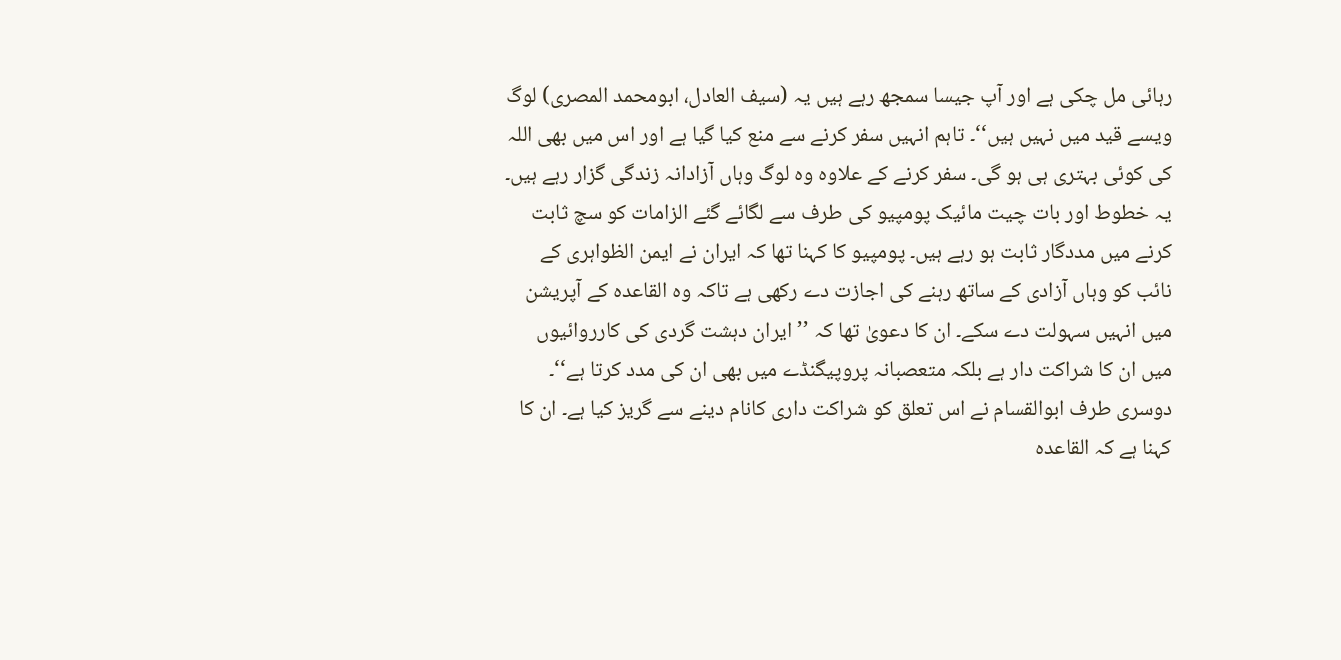رہائی مل چکی ہے اور آپ جیسا سمجھ رہے ہیں یہ (سیف العادل، ابومحمد المصری) لوگ ویسے قید میں نہیں ہیں‘‘۔ تاہم انہیں سفر کرنے سے منع کیا گیا ہے اور اس میں بھی اللہ کی کوئی بہتری ہی ہو گی۔ سفر کرنے کے علاوہ وہ لوگ وہاں آزادانہ زندگی گزار رہے ہیں۔
یہ خطوط اور بات چیت مائیک پومپیو کی طرف سے لگائے گئے الزامات کو سچ ثابت کرنے میں مددگار ثابت ہو رہے ہیں۔ پومپیو کا کہنا تھا کہ ایران نے ایمن الظواہری کے نائب کو وہاں آزادی کے ساتھ رہنے کی اجازت دے رکھی ہے تاکہ وہ القاعدہ کے آپریشن میں انہیں سہولت دے سکے۔ ان کا دعویٰ تھا کہ ’’ایران دہشت گردی کی کارروائیوں میں ان کا شراکت دار ہے بلکہ متعصبانہ پروپیگنڈے میں بھی ان کی مدد کرتا ہے‘‘۔ دوسری طرف ابوالقسام نے اس تعلق کو شراکت داری کانام دینے سے گریز کیا ہے۔ ان کا کہنا ہے کہ القاعدہ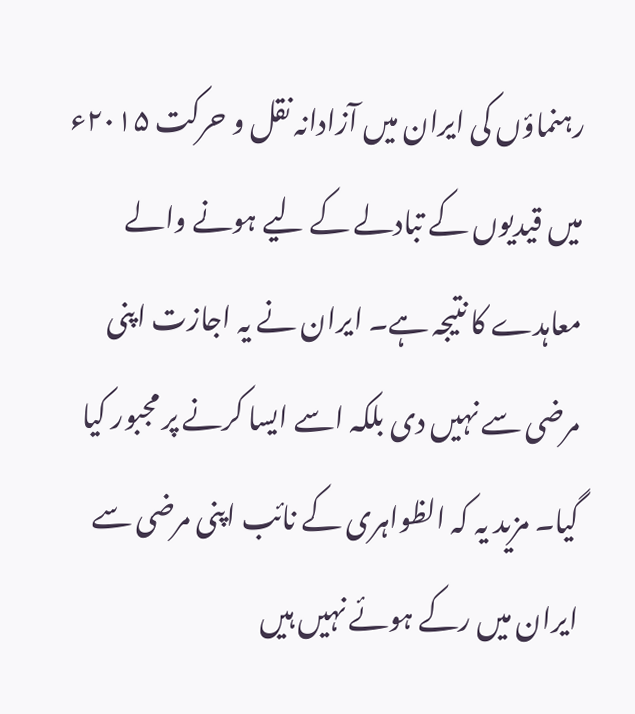رہنماؤں کی ایران میں آزادانہ نقل و حرکت ۲۰۱۵ء میں قیدیوں کے تبادلے کے لیے ہونے والے معاہدے کا نتیجہ ہے۔ ایران نے یہ اجازت اپنی مرضی سے نہیں دی بلکہ اسے ایسا کرنے پر مجبور کیا گیا۔ مزید یہ کہ الظواہری کے نائب اپنی مرضی سے ایران میں رکے ہوئے نہیں ہیں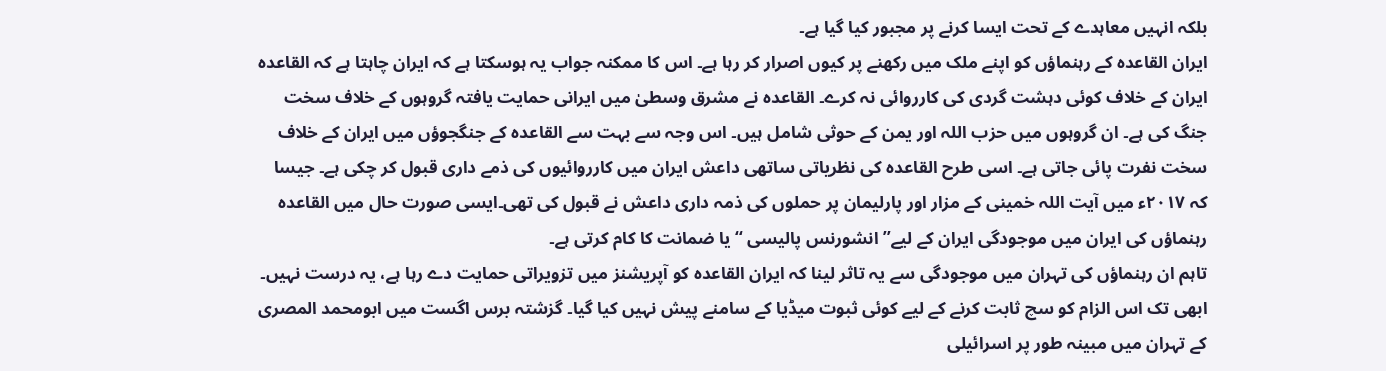بلکہ انہیں معاہدے کے تحت ایسا کرنے پر مجبور کیا گیا ہے۔
ایران القاعدہ کے رہنماؤں کو اپنے ملک میں رکھنے پر کیوں اصرار کر رہا ہے۔ اس کا ممکنہ جواب یہ ہوسکتا ہے کہ ایران چاہتا ہے کہ القاعدہ ایران کے خلاف کوئی دہشت گردی کی کارروائی نہ کرے۔ القاعدہ نے مشرق وسطیٰ میں ایرانی حمایت یافتہ گروہوں کے خلاف سخت جنگ کی ہے۔ ان گروہوں میں حزب اللہ اور یمن کے حوثی شامل ہیں۔ اس وجہ سے بہت سے القاعدہ کے جنگجوؤں میں ایران کے خلاف سخت نفرت پائی جاتی ہے۔ اسی طرح القاعدہ کی نظریاتی ساتھی داعش ایران میں کارروائیوں کی ذمے داری قبول کر چکی ہے۔ جیسا کہ ۲۰۱۷ء میں آیت اللہ خمینی کے مزار اور پارلیمان پر حملوں کی ذمہ داری داعش نے قبول کی تھی۔ایسی صورت حال میں القاعدہ رہنماؤں کی ایران میں موجودگی ایران کے لیے’’ انشورنس پالیسی ‘‘یا ضمانت کا کام کرتی ہے۔
تاہم ان رہنماؤں کی تہران میں موجودگی سے یہ تاثر لینا کہ ایران القاعدہ کو آپریشنز میں تزویراتی حمایت دے رہا ہے، یہ درست نہیں۔ ابھی تک اس الزام کو سچ ثابت کرنے کے لیے کوئی ثبوت میڈیا کے سامنے پیش نہیں کیا گیا۔ گزشتہ برس اگست میں ابومحمد المصری کے تہران میں مبینہ طور پر اسرائیلی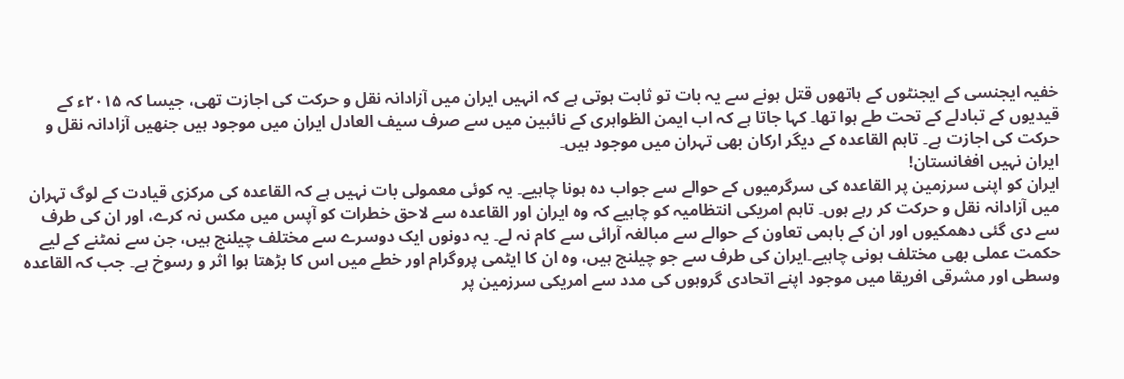خفیہ ایجنسی کے ایجنٹوں کے ہاتھوں قتل ہونے سے یہ بات تو ثابت ہوتی ہے کہ انہیں ایران میں آزادانہ نقل و حرکت کی اجازت تھی، جیسا کہ ۲۰۱۵ء کے قیدیوں کے تبادلے کے تحت طے ہوا تھا۔ کہا جاتا ہے کہ اب ایمن الظواہری کے نائبین میں سے صرف سیف العادل ایران میں موجود ہیں جنھیں آزادانہ نقل و حرکت کی اجازت ہے۔ تاہم القاعدہ کے دیگر ارکان بھی تہران میں موجود ہیں۔
ایران نہیں افغانستان!
ایران کو اپنی سرزمین پر القاعدہ کی سرگرمیوں کے حوالے سے جواب دہ ہونا چاہیے۔ یہ کوئی معمولی بات نہیں ہے کہ القاعدہ کی مرکزی قیادت کے لوگ تہران میں آزادانہ نقل و حرکت کر رہے ہوں۔ تاہم امریکی انتظامیہ کو چاہیے کہ وہ ایران اور القاعدہ سے لاحق خطرات کو آپس میں مکس نہ کرے، اور ان کی طرف سے دی گئی دھمکیوں اور ان کے باہمی تعاون کے حوالے سے مبالغہ آرائی سے کام نہ لے۔ یہ دونوں ایک دوسرے سے مختلف چیلنج ہیں، جن سے نمٹنے کے لیے حکمت عملی بھی مختلف ہونی چاہیے۔ایران کی طرف سے جو چیلنج ہیں، وہ ان کا ایٹمی پروگرام اور خطے میں اس کا بڑھتا ہوا اثر و رسوخ ہے۔ جب کہ القاعدہ وسطی اور مشرقی افریقا میں موجود اپنے اتحادی گروہوں کی مدد سے امریکی سرزمین پر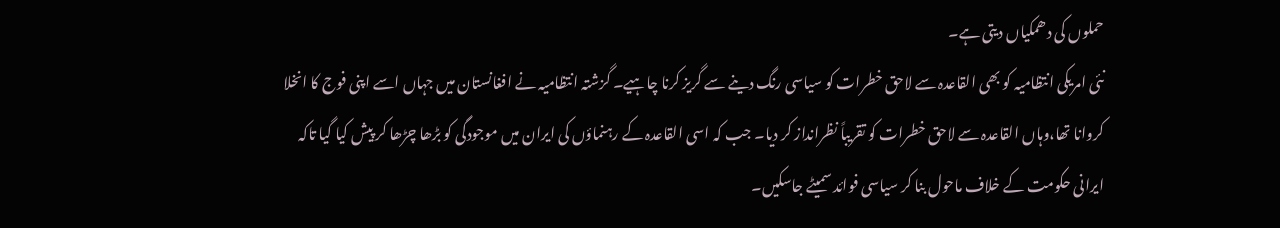حملوں کی دھمکیاں دیتی ہے۔
نئی امریکی انتظامیہ کو بھی القاعدہ سے لاحق خطرات کو سیاسی رنگ دینے سے گریز کرنا چاہیے۔ گزشتہ انتظامیہ نے افغانستان میں جہاں اسے اپنی فوج کا انخلا کروانا تھا،وہاں القاعدہ سے لاحق خطرات کو تقریباً نظرانداز کر دیا۔ جب کہ اسی القاعدہ کے رہنماؤں کی ایران میں موجودگی کو بڑھا چڑھا کر پیش کیا گیا تاکہ ایرانی حکومت کے خلاف ماحول بنا کر سیاسی فوائد سمیٹے جاسکیں۔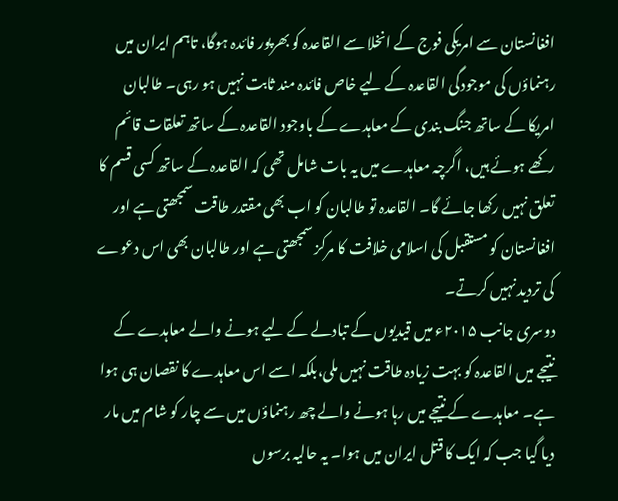افغانستان سے امریکی فوج کے انخلا سے القاعدہ کو بھرپور فائدہ ہوگا، تاہم ایران میں رہنماؤں کی موجودگی القاعدہ کے لیے خاص فائدہ مند ثابت نہیں ہو رہی۔ طالبان امریکا کے ساتھ جنگ بندی کے معاہدے کے باوجود القاعدہ کے ساتھ تعلقات قائم رکھے ہوئے ہیں، اگرچہ معاہدے میں یہ بات شامل تھی کہ القاعدہ کے ساتھ کسی قسم کا تعلق نہیں رکھا جائے گا۔ القاعدہ تو طالبان کو اب بھی مقتدر طاقت سمجھتی ہے اور افغانستان کو مستقبل کی اسلامی خلافت کا مرکز سمجھتی ہے اور طالبان بھی اس دعوے کی تردید نہیں کرتے۔
دوسری جانب ۲۰۱۵ء میں قیدیوں کے تبادلے کے لیے ہونے والے معاہدے کے نتیجے میں القاعدہ کو بہت زیادہ طاقت نہیں ملی،بلکہ اسے اس معاہدے کا نقصان ہی ہوا ہے۔ معاہدے کے نتیجے میں رہا ہونے والے چھ رہنماؤں میں سے چار کو شام میں مار دیا گیا جب کہ ایک کا قتل ایران میں ہوا۔ یہ حالیہ برسوں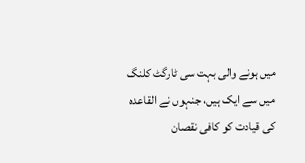میں ہونے والی بہت سی ٹارگٹ کلنگ میں سے ایک ہیں، جنہوں نے القاعدہ کی قیادت کو کافی نقصان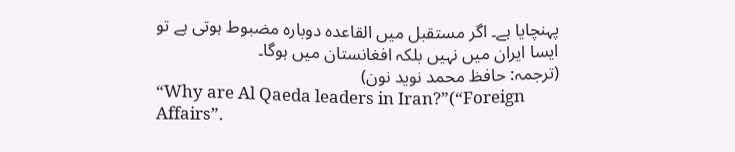پہنچایا ہے۔ اگر مستقبل میں القاعدہ دوبارہ مضبوط ہوتی ہے تو ایسا ایران میں نہیں بلکہ افغانستان میں ہوگا۔
(ترجمہ: حافظ محمد نوید نون)
“Why are Al Qaeda leaders in Iran?”(“Foreign Affairs”.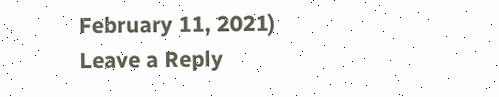February 11, 2021)
Leave a Reply